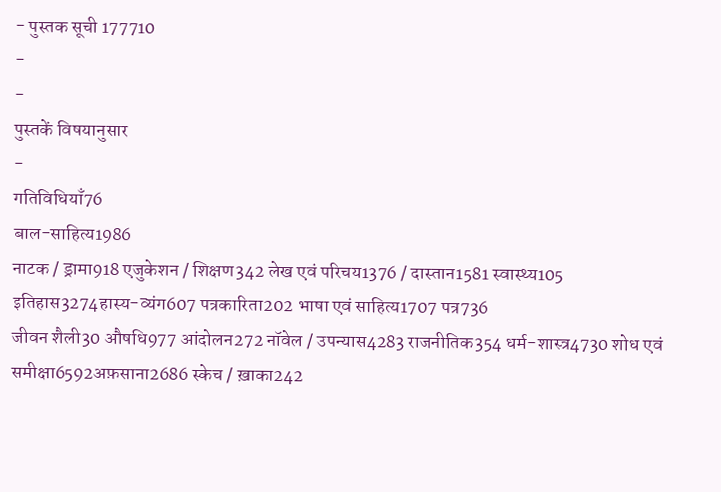- पुस्तक सूची 177710
-
-
पुस्तकें विषयानुसार
-
गतिविधियाँ76
बाल-साहित्य1986
नाटक / ड्रामा918 एजुकेशन / शिक्षण342 लेख एवं परिचय1376 / दास्तान1581 स्वास्थ्य105 इतिहास3274हास्य-व्यंग607 पत्रकारिता202 भाषा एवं साहित्य1707 पत्र736
जीवन शैली30 औषधि977 आंदोलन272 नॉवेल / उपन्यास4283 राजनीतिक354 धर्म-शास्त्र4730 शोध एवं समीक्षा6592अफ़साना2686 स्केच / ख़ाका242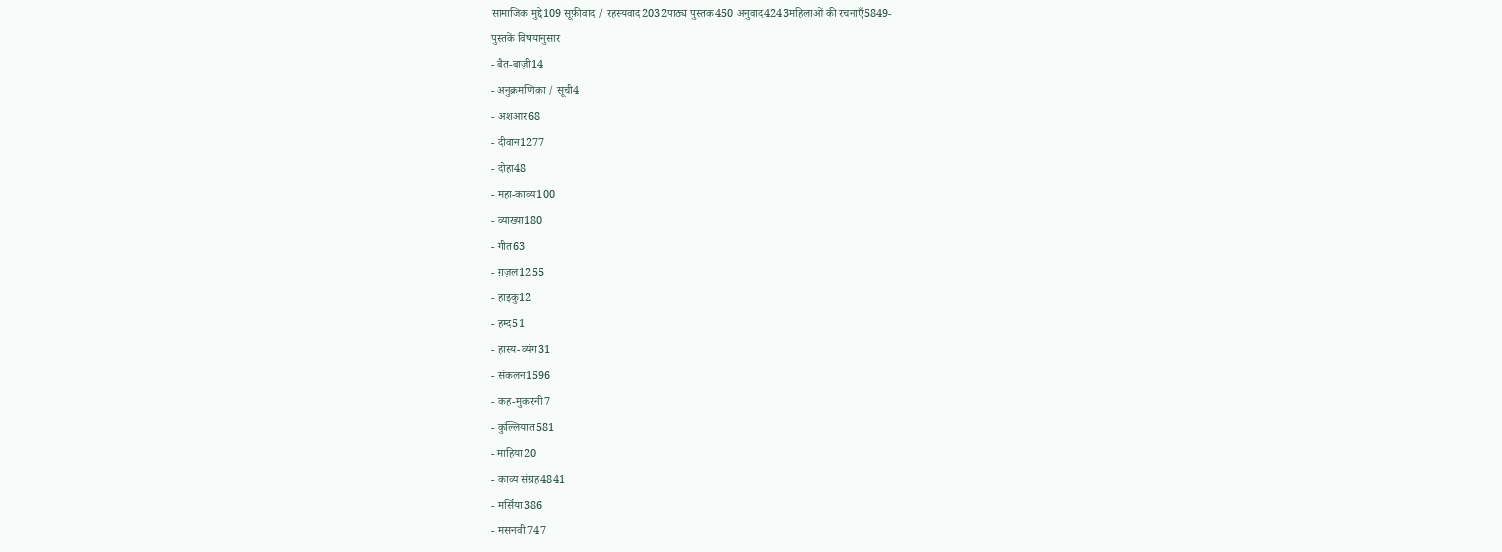सामाजिक मुद्दे109 सूफ़ीवाद / रहस्यवाद2032पाठ्य पुस्तक450 अनुवाद4243महिलाओं की रचनाएँ5849-
पुस्तकें विषयानुसार
- बैत-बाज़ी14
- अनुक्रमणिका / सूची4
- अशआर68
- दीवान1277
- दोहा48
- महा-काव्य100
- व्याख्या180
- गीत63
- ग़ज़ल1255
- हाइकु12
- हम्द51
- हास्य-व्यंग31
- संकलन1596
- कह-मुकरनी7
- कुल्लियात581
- माहिया20
- काव्य संग्रह4841
- मर्सिया386
- मसनवी747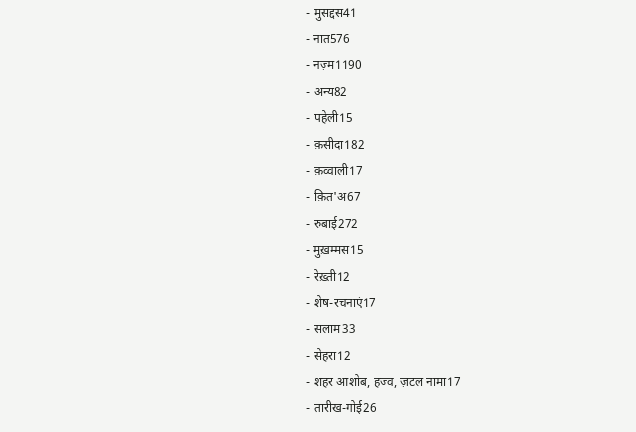- मुसद्दस41
- नात576
- नज़्म1190
- अन्य82
- पहेली15
- क़सीदा182
- क़व्वाली17
- क़ित'अ67
- रुबाई272
- मुख़म्मस15
- रेख़्ती12
- शेष-रचनाएं17
- सलाम33
- सेहरा12
- शहर आशोब, हज्व, ज़टल नामा17
- तारीख-गोई26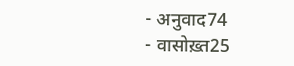- अनुवाद74
- वासोख़्त25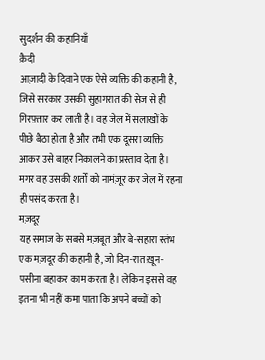सुदर्शन की कहानियाँ
क़ैदी
आज़ादी के दिवाने एक ऐसे व्यक्ति की कहानी है, जिसे सरकार उसकी सुहागरात की सेज से ही गिरफ़्तार कर लाती है। वह जेल में सलाखों के पीछे बैठा होता है और तभी एक दूसरा व्यक्ति आकर उसे बाहर निकालने का प्रस्ताव देता है। मगर वह उसकी शर्तों को नामंज़ूर कर जेल में रहना ही पसंद करता है।
मज़दूर
यह समाज के सबसे मज़बूत और बे-सहारा स्तंभ एक मज़दूर की कहानी है, जो दिन-रात ख़ून-पसीना बहाकर काम करता है। लेकिन इससे वह इतना भी नहीं कमा पाता कि अपने बच्चों को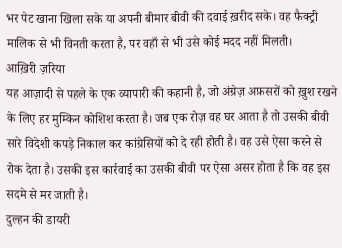भर पेट खाना खिला सके या अपनी बीमार बीवी की दवाई ख़रीद सके। वह फैक्ट्री मालिक से भी विनती करता है, पर वहाँ से भी उसे कोई मदद नहीं मिलती।
आख़िरी ज़रिया
यह आज़ादी से पहले के एक व्यापारी की कहानी है, जो अंग्रेज़ अफ़सरों को ख़ुश रखने के लिए हर मुम्किन कोशिश करता है। जब एक रोज़ वह घर आता है तो उसकी बीवी सारे विदेशी कपड़े निकाल कर कांग्रेसियों को दे रही होती है। वह उसे ऐसा करने से रोक देता है। उसकी इस कार्रवाई का उसकी बीवी पर ऐसा असर होता है कि वह इस सदमे से मर जाती है।
दुल्हन की डायरी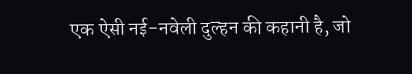एक ऐसी नई-नवेली दुल्हन की कहानी है, जो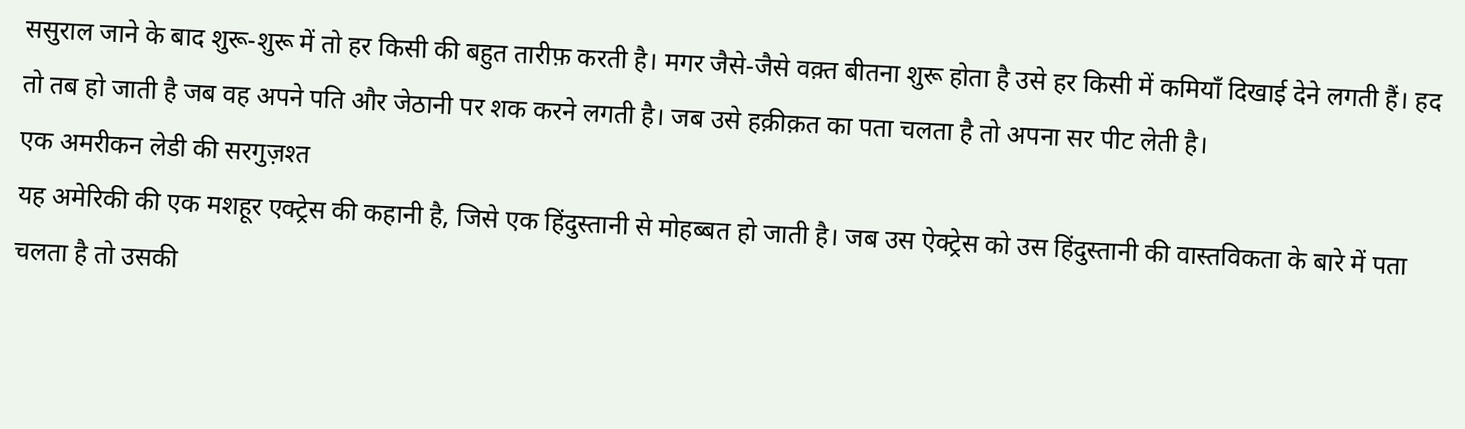ससुराल जाने के बाद शुरू-शुरू में तो हर किसी की बहुत तारीफ़ करती है। मगर जैसे-जैसे वक़्त बीतना शुरू होता है उसे हर किसी में कमियाँ दिखाई देने लगती हैं। हद तो तब हो जाती है जब वह अपने पति और जेठानी पर शक करने लगती है। जब उसे हक़ीक़त का पता चलता है तो अपना सर पीट लेती है।
एक अमरीकन लेडी की सरगुज़श्त
यह अमेरिकी की एक मशहूर एक्ट्रेस की कहानी है, जिसे एक हिंदुस्तानी से मोहब्बत हो जाती है। जब उस ऐक्ट्रेस को उस हिंदुस्तानी की वास्तविकता के बारे में पता चलता है तो उसकी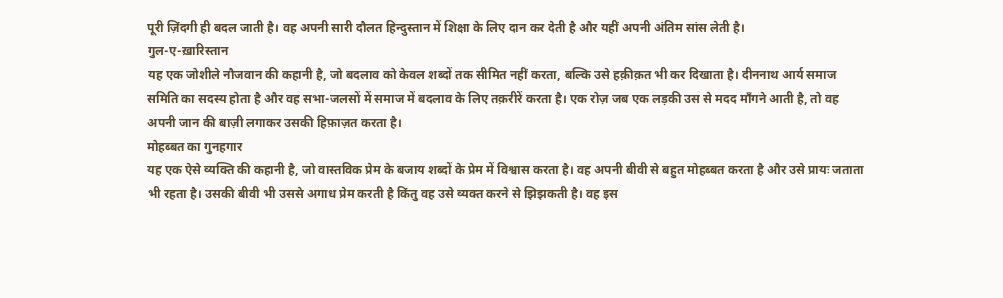पूरी ज़िंदगी ही बदल जाती है। वह अपनी सारी दौलत हिन्दुस्तान में शिक्षा के लिए दान कर देती है और यहीं अपनी अंतिम सांस लेती है।
गुल-ए-ख़ारिस्तान
यह एक जोशीले नौजवान की कहानी है, जो बदलाव को केवल शब्दों तक सीमित नहीं करता, बल्कि उसे हक़ीक़त भी कर दिखाता है। दीननाथ आर्य समाज समिति का सदस्य होता है और वह सभा-जलसों में समाज में बदलाव के लिए तक़रीरें करता है। एक रोज़ जब एक लड़की उस से मदद माँगने आती है, तो वह अपनी जान की बाज़ी लगाकर उसकी हिफ़ाज़त करता है।
मोहब्बत का गुनहगार
यह एक ऐसे व्यक्ति की कहानी है, जो वास्तविक प्रेम के बजाय शब्दों के प्रेम में विश्वास करता है। वह अपनी बीवी से बहुत मोहब्बत करता है और उसे प्रायः जताता भी रहता है। उसकी बीवी भी उससे अगाध प्रेम करती है किंतु वह उसे व्यक्त करने से झिझकती है। वह इस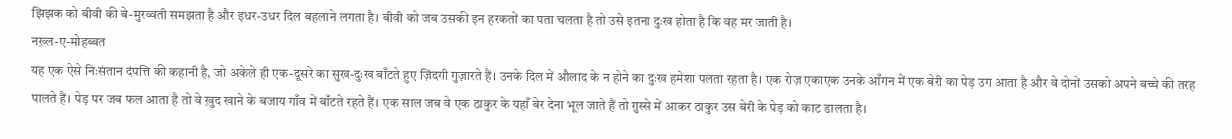झिझक को बीवी की बे-मुरव्वती समझता है और इधर-उधर दिल बहलाने लगता है। बीवी को जब उसकी इन हरकतों का पता चलता है तो उसे इतना दुःख होता है कि वह मर जाती है।
नख़्ल-ए-मोहब्बत
यह एक ऐसे निःसंतान दंपत्ति की कहानी है, जो अकेले ही एक-दूसरे का सुख-दुःख बाँटते हुए ज़िंदगी गुज़ारते हैं। उनके दिल में औलाद के न होने का दुःख हमेशा पलता रहता है। एक रोज़ एकाएक उनके आँगन में एक बेरी का पेड़ उग आता है और वे दोनों उसको अपने बच्चे की तरह पालते हैं। पेड़ पर जब फल आता है तो वे ख़ुद खाने के बजाय गाँव में बाँटते रहते हैं। एक साल जब वे एक ठाकुर के यहाँ बेर देना भूल जाते हैं तो ग़ुस्से में आकर ठाकुर उस बेरी के पेड़ को काट डालता है।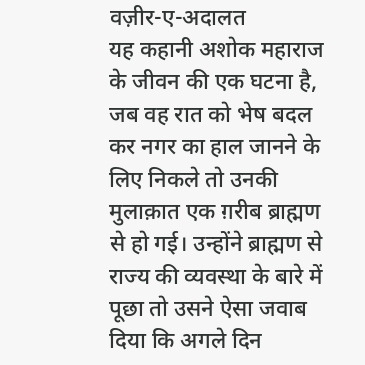वज़ीर-ए-अदालत
यह कहानी अशोक महाराज के जीवन की एक घटना है, जब वह रात को भेष बदल कर नगर का हाल जानने के लिए निकले तो उनकी मुलाक़ात एक ग़रीब ब्राह्मण से हो गई। उन्होंने ब्राह्मण से राज्य की व्यवस्था के बारे में पूछा तो उसने ऐसा जवाब दिया कि अगले दिन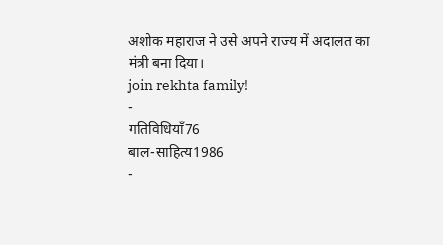अशोक महाराज ने उसे अपने राज्य में अदालत का मंत्री बना दिया।
join rekhta family!
-
गतिविधियाँ76
बाल-साहित्य1986
-